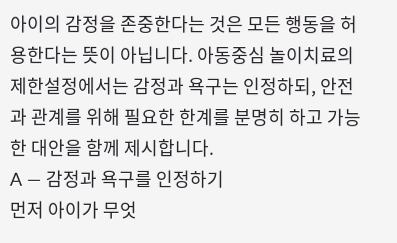아이의 감정을 존중한다는 것은 모든 행동을 허용한다는 뜻이 아닙니다. 아동중심 놀이치료의 제한설정에서는 감정과 욕구는 인정하되, 안전과 관계를 위해 필요한 한계를 분명히 하고 가능한 대안을 함께 제시합니다.
A — 감정과 욕구를 인정하기
먼저 아이가 무엇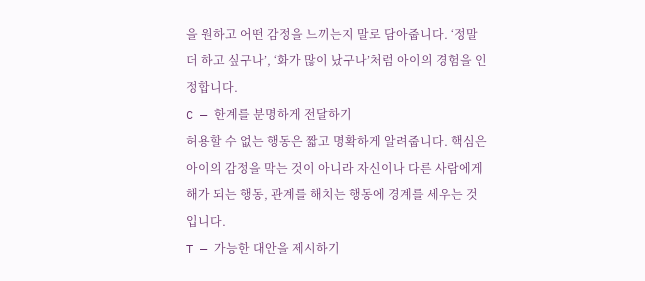을 원하고 어떤 감정을 느끼는지 말로 담아줍니다. ‘정말 더 하고 싶구나’, ‘화가 많이 났구나’처럼 아이의 경험을 인정합니다.
C — 한계를 분명하게 전달하기
허용할 수 없는 행동은 짧고 명확하게 알려줍니다. 핵심은 아이의 감정을 막는 것이 아니라 자신이나 다른 사람에게 해가 되는 행동, 관계를 해치는 행동에 경계를 세우는 것입니다.
T — 가능한 대안을 제시하기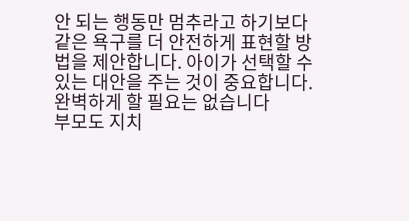안 되는 행동만 멈추라고 하기보다 같은 욕구를 더 안전하게 표현할 방법을 제안합니다. 아이가 선택할 수 있는 대안을 주는 것이 중요합니다.
완벽하게 할 필요는 없습니다
부모도 지치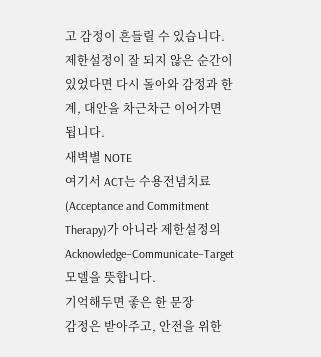고 감정이 흔들릴 수 있습니다. 제한설정이 잘 되지 않은 순간이 있었다면 다시 돌아와 감정과 한계, 대안을 차근차근 이어가면 됩니다.
새벽별 NOTE
여기서 ACT는 수용전념치료(Acceptance and Commitment Therapy)가 아니라 제한설정의 Acknowledge–Communicate–Target 모델을 뜻합니다.
기억해두면 좋은 한 문장
감정은 받아주고, 안전을 위한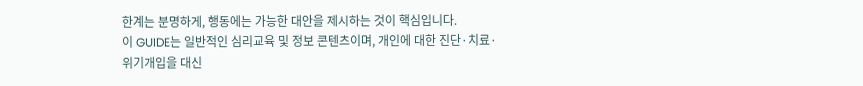한계는 분명하게, 행동에는 가능한 대안을 제시하는 것이 핵심입니다.
이 GUIDE는 일반적인 심리교육 및 정보 콘텐츠이며, 개인에 대한 진단·치료·위기개입을 대신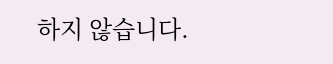하지 않습니다.